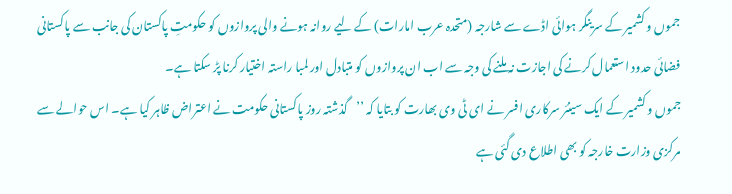جموں و کشمیر کے سرینگر ہوائی اڈے سے شارجہ (متحدہ عرب امارات) کے لیے روانہ ہونے والی پروازوں کو حکومتِ پاکستان کی جانب سے پاکستانی فضائی حدود استعمال کرنے کی اجازت نہ ملنے کی وجہ سے اب ان پروازوں کو متبادل اور لمبا راستہ اختیار کرنا پڑ سکتا ہے۔
جموں و کشمیر کے ایک سینئر سرکاری افسر نے ای ٹی وی بھارت کو بتایا کہ ’’گذشتہ روز پاکستانی حکومت نے اعتراض ظاہر کیا ہے۔ اس حوالے سے مرکزی وزارت خارجہ کو بھی اطلاع دی گئی ہے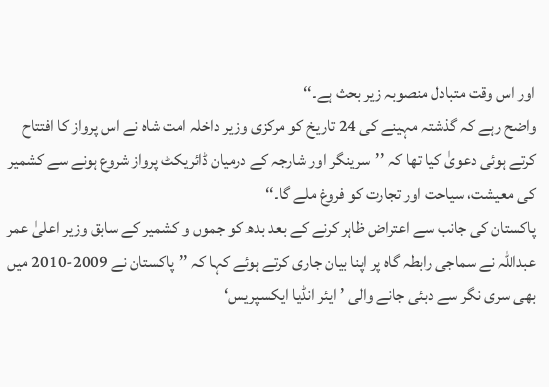اور اس وقت متبادل منصوبہ زیر بحث ہے۔‘‘
واضح رہے کہ گذشتہ مہینے کی 24 تاریخ کو مرکزی وزیر داخلہ امت شاہ نے اس پرواز کا افتتاح کرتے ہوئی دعویٰ کیا تھا کہ ’’سرینگر اور شارجہ کے درمیان ڈائریکٹ پرواز شروع ہونے سے کشمیر کی معیشت، سیاحت اور تجارت کو فروغ ملے گا۔‘‘
پاکستان کی جانب سے اعتراض ظاہر کرنے کے بعد بدھ کو جموں و کشمیر کے سابق وزیر اعلیٰ عمر عبداللہ نے سماجی رابطہ گاہ پر اپنا بیان جاری کرتے ہوئے کہا کہ ’’پاکستان نے 2009-2010 میں بھی سری نگر سے دبئی جانے والی ’ایئر انڈیا ایکسپریس‘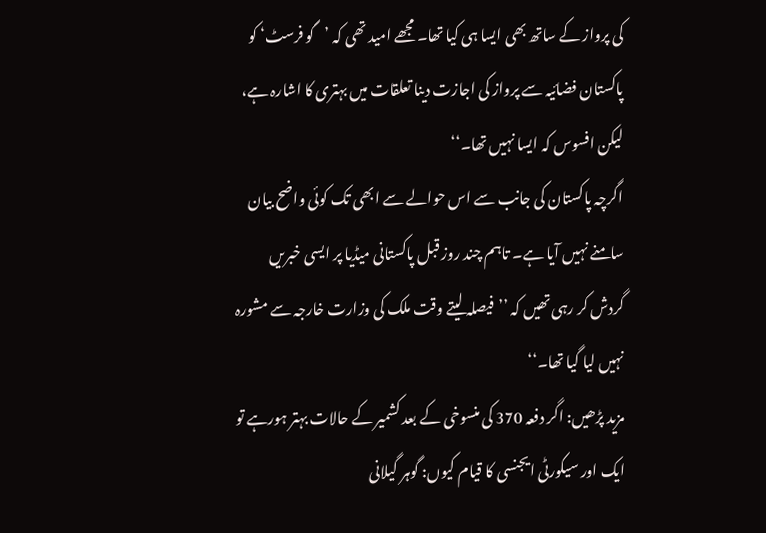کی پرواز کے ساتھ بھی ایسا ہی کیا تھا۔ مجھے امید تھی کہ ’گو فرسٹ‘ کو پاکستان فضائیہ سے پرواز کی اجازت دینا تعلقات میں بہتری کا اشارہ ہے، لیکن افسوس کہ ایسا نہیں تھا۔‘‘
اگرچہ پاکستان کی جانب سے اس حوالے سے ابھی تک کوئی واضح بیان سامنے نہیں آیا ہے۔ تاہم چند روز قبل پاکستانی میڈیا پر ایسی خبریں گردش کر رہی تھیں کہ ’’فیصلہ لیتے وقت ملک کی وزارت خارجہ سے مشورہ نہیں لیا گیا تھا۔‘‘
مزید پڑھیں: اگر دفعہ 370 کی منسوخی کے بعد کشمیر کے حالات بہتر ہورہے تو ایک اور سیکورٹی ایجنسی کا قیام کیوں: گوہر گیلانی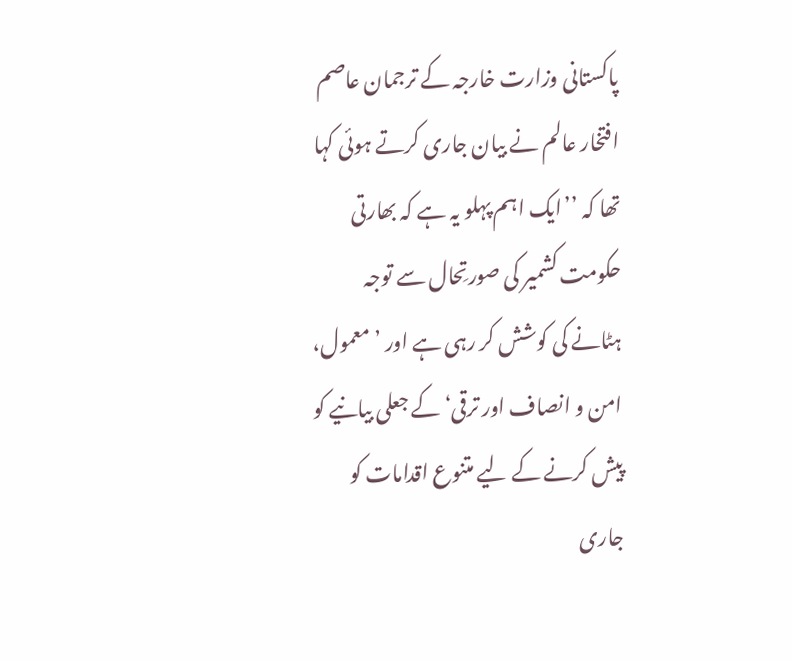پاکستانی وزارت خارجہ کے ترجمان عاصم افتخار عالم نے بیان جاری کرتے ہوئی کہا تھا کہ ’’ایک اہم پہلو یہ ہے کہ بھارتی حکومت کشمیر کی صورتِحال سے توجہ ہٹانے کی کوشش کر رہی ہے اور ’معمول، امن و انصاف اور ترقی‘ کے جعلی بیانیے کو پیش کرنے کے لیے متنوع اقدامات کو جاری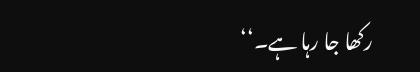رکھا جا رہا ہے۔‘‘